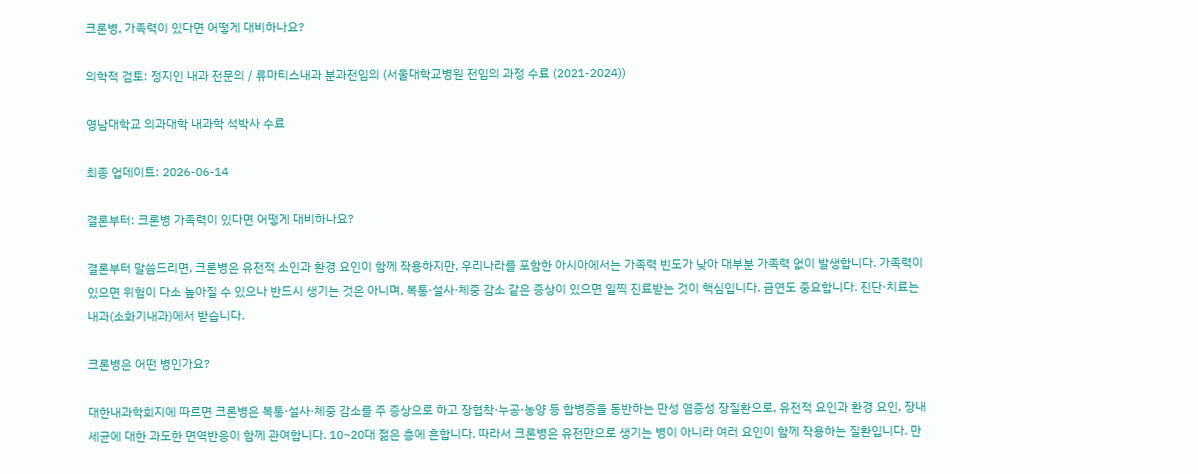크론병, 가족력이 있다면 어떻게 대비하나요?

의학적 검토: 정지인 내과 전문의 / 류마티스내과 분과전임의 (서울대학교병원 전임의 과정 수료 (2021-2024))

영남대학교 의과대학 내과학 석박사 수료

최종 업데이트: 2026-06-14

결론부터: 크론병 가족력이 있다면 어떻게 대비하나요?

결론부터 말씀드리면, 크론병은 유전적 소인과 환경 요인이 함께 작용하지만, 우리나라를 포함한 아시아에서는 가족력 빈도가 낮아 대부분 가족력 없이 발생합니다. 가족력이 있으면 위험이 다소 높아질 수 있으나 반드시 생기는 것은 아니며, 복통·설사·체중 감소 같은 증상이 있으면 일찍 진료받는 것이 핵심입니다. 금연도 중요합니다. 진단·치료는 내과(소화기내과)에서 받습니다.

크론병은 어떤 병인가요?

대한내과학회지에 따르면 크론병은 복통·설사·체중 감소를 주 증상으로 하고 장협착·누공·농양 등 합병증을 동반하는 만성 염증성 장질환으로, 유전적 요인과 환경 요인, 장내 세균에 대한 과도한 면역반응이 함께 관여합니다. 10~20대 젊은 층에 흔합니다. 따라서 크론병은 유전만으로 생기는 병이 아니라 여러 요인이 함께 작용하는 질환입니다. 만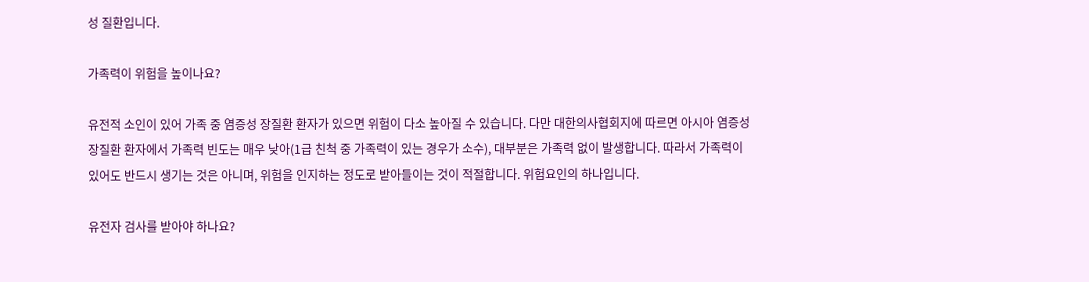성 질환입니다.

가족력이 위험을 높이나요?

유전적 소인이 있어 가족 중 염증성 장질환 환자가 있으면 위험이 다소 높아질 수 있습니다. 다만 대한의사협회지에 따르면 아시아 염증성 장질환 환자에서 가족력 빈도는 매우 낮아(1급 친척 중 가족력이 있는 경우가 소수), 대부분은 가족력 없이 발생합니다. 따라서 가족력이 있어도 반드시 생기는 것은 아니며, 위험을 인지하는 정도로 받아들이는 것이 적절합니다. 위험요인의 하나입니다.

유전자 검사를 받아야 하나요?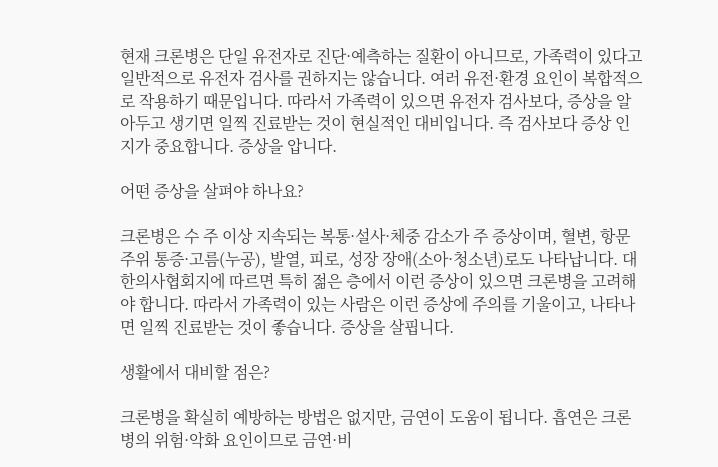현재 크론병은 단일 유전자로 진단·예측하는 질환이 아니므로, 가족력이 있다고 일반적으로 유전자 검사를 권하지는 않습니다. 여러 유전·환경 요인이 복합적으로 작용하기 때문입니다. 따라서 가족력이 있으면 유전자 검사보다, 증상을 알아두고 생기면 일찍 진료받는 것이 현실적인 대비입니다. 즉 검사보다 증상 인지가 중요합니다. 증상을 압니다.

어떤 증상을 살펴야 하나요?

크론병은 수 주 이상 지속되는 복통·설사·체중 감소가 주 증상이며, 혈변, 항문 주위 통증·고름(누공), 발열, 피로, 성장 장애(소아·청소년)로도 나타납니다. 대한의사협회지에 따르면 특히 젊은 층에서 이런 증상이 있으면 크론병을 고려해야 합니다. 따라서 가족력이 있는 사람은 이런 증상에 주의를 기울이고, 나타나면 일찍 진료받는 것이 좋습니다. 증상을 살핍니다.

생활에서 대비할 점은?

크론병을 확실히 예방하는 방법은 없지만, 금연이 도움이 됩니다. 흡연은 크론병의 위험·악화 요인이므로 금연·비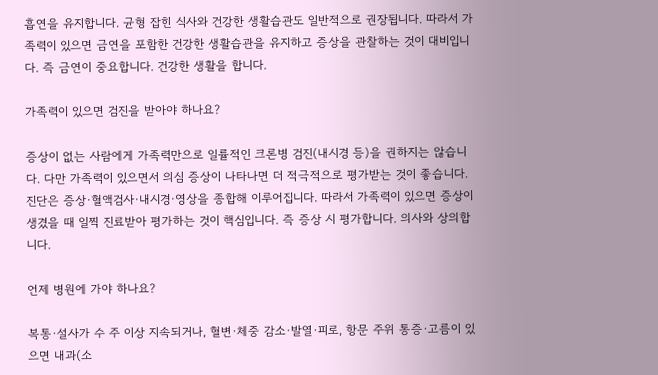흡연을 유지합니다. 균형 잡힌 식사와 건강한 생활습관도 일반적으로 권장됩니다. 따라서 가족력이 있으면 금연을 포함한 건강한 생활습관을 유지하고 증상을 관찰하는 것이 대비입니다. 즉 금연이 중요합니다. 건강한 생활을 합니다.

가족력이 있으면 검진을 받아야 하나요?

증상이 없는 사람에게 가족력만으로 일률적인 크론병 검진(내시경 등)을 권하지는 않습니다. 다만 가족력이 있으면서 의심 증상이 나타나면 더 적극적으로 평가받는 것이 좋습니다. 진단은 증상·혈액검사·내시경·영상을 종합해 이루어집니다. 따라서 가족력이 있으면 증상이 생겼을 때 일찍 진료받아 평가하는 것이 핵심입니다. 즉 증상 시 평가합니다. 의사와 상의합니다.

언제 병원에 가야 하나요?

복통·설사가 수 주 이상 지속되거나, 혈변·체중 감소·발열·피로, 항문 주위 통증·고름이 있으면 내과(소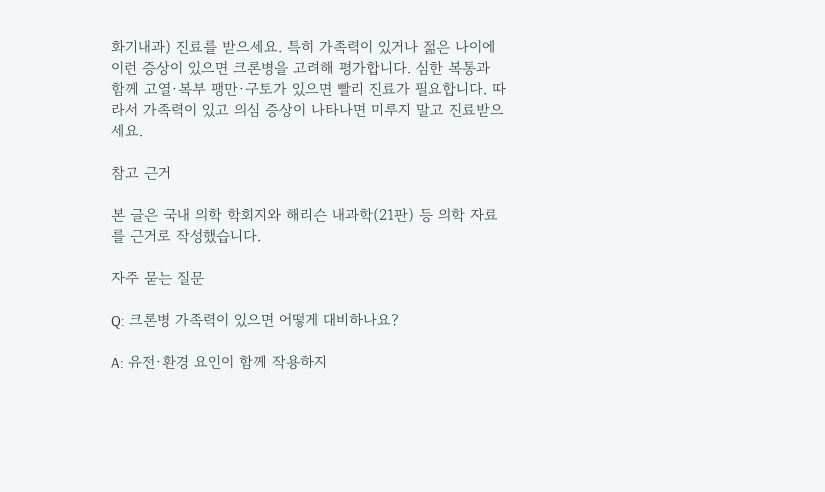화기내과) 진료를 받으세요. 특히 가족력이 있거나 젊은 나이에 이런 증상이 있으면 크론병을 고려해 평가합니다. 심한 복통과 함께 고열·복부 팽만·구토가 있으면 빨리 진료가 필요합니다. 따라서 가족력이 있고 의심 증상이 나타나면 미루지 말고 진료받으세요.

참고 근거

본 글은 국내 의학 학회지와 해리슨 내과학(21판) 등 의학 자료를 근거로 작성했습니다.

자주 묻는 질문

Q: 크론병 가족력이 있으면 어떻게 대비하나요?

A: 유전·환경 요인이 함께 작용하지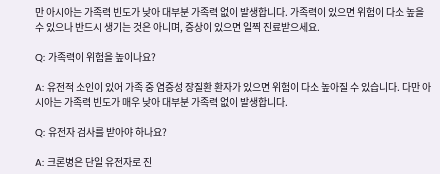만 아시아는 가족력 빈도가 낮아 대부분 가족력 없이 발생합니다. 가족력이 있으면 위험이 다소 높을 수 있으나 반드시 생기는 것은 아니며, 증상이 있으면 일찍 진료받으세요.

Q: 가족력이 위험을 높이나요?

A: 유전적 소인이 있어 가족 중 염증성 장질환 환자가 있으면 위험이 다소 높아질 수 있습니다. 다만 아시아는 가족력 빈도가 매우 낮아 대부분 가족력 없이 발생합니다.

Q: 유전자 검사를 받아야 하나요?

A: 크론병은 단일 유전자로 진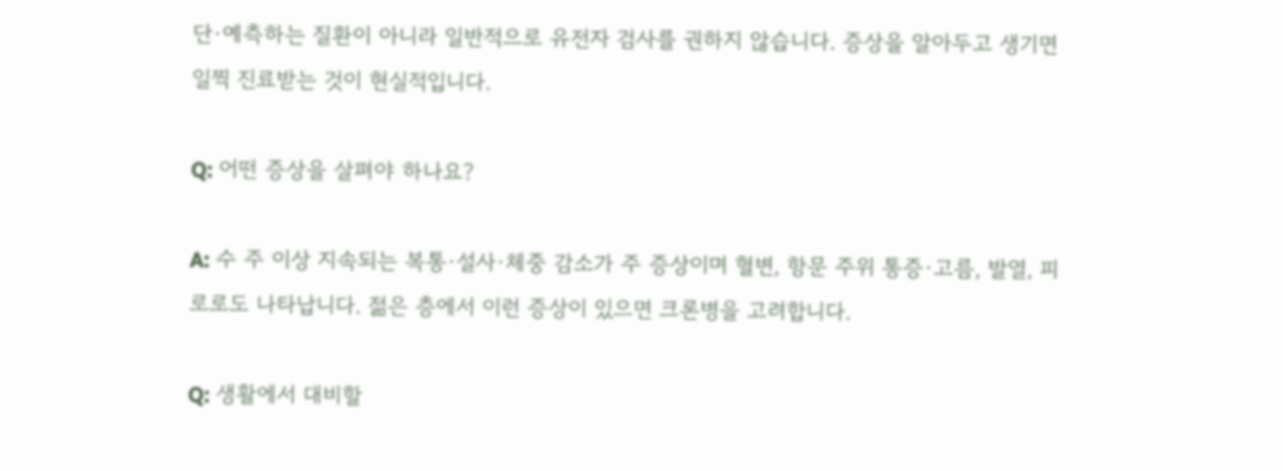단·예측하는 질환이 아니라 일반적으로 유전자 검사를 권하지 않습니다. 증상을 알아두고 생기면 일찍 진료받는 것이 현실적입니다.

Q: 어떤 증상을 살펴야 하나요?

A: 수 주 이상 지속되는 복통·설사·체중 감소가 주 증상이며 혈변, 항문 주위 통증·고름, 발열, 피로로도 나타납니다. 젊은 층에서 이런 증상이 있으면 크론병을 고려합니다.

Q: 생활에서 대비할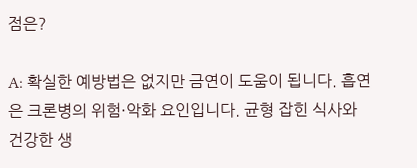점은?

A: 확실한 예방법은 없지만 금연이 도움이 됩니다. 흡연은 크론병의 위험·악화 요인입니다. 균형 잡힌 식사와 건강한 생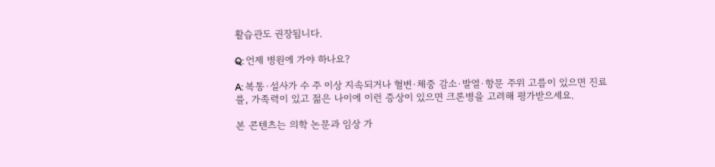활습관도 권장됩니다.

Q: 언제 병원에 가야 하나요?

A: 복통·설사가 수 주 이상 지속되거나 혈변·체중 감소·발열·항문 주위 고름이 있으면 진료를, 가족력이 있고 젊은 나이에 이런 증상이 있으면 크론병을 고려해 평가받으세요.

본 콘텐츠는 의학 논문과 임상 가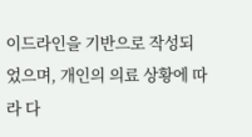이드라인을 기반으로 작성되었으며, 개인의 의료 상황에 따라 다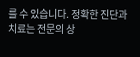를 수 있습니다. 정확한 진단과 치료는 전문의 상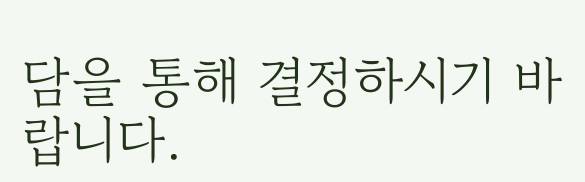담을 통해 결정하시기 바랍니다.